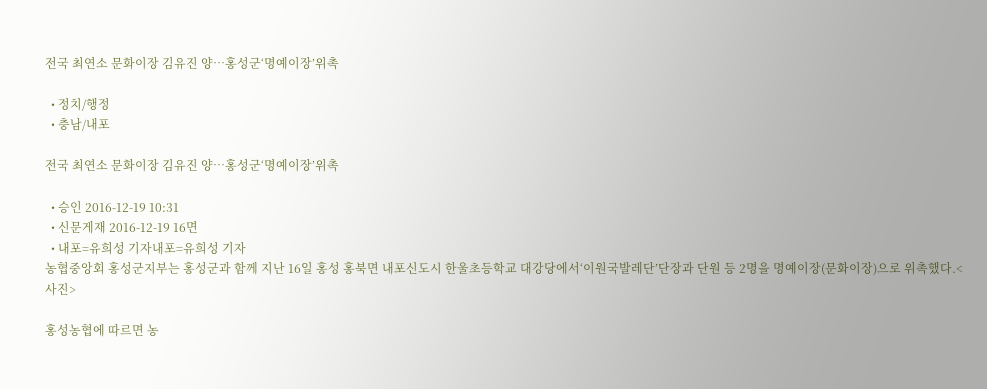전국 최연소 문화이장 김유진 양…홍성군‘명예이장’위촉

  • 정치/행정
  • 충남/내포

전국 최연소 문화이장 김유진 양…홍성군‘명예이장’위촉

  • 승인 2016-12-19 10:31
  • 신문게재 2016-12-19 16면
  • 내포=유희성 기자내포=유희성 기자
농협중앙회 홍성군지부는 홍성군과 함께 지난 16일 홍성 홍북면 내포신도시 한울초등학교 대강당에서‘이원국발레단’단장과 단원 등 2명을 명예이장(문화이장)으로 위촉했다.<사진>

홍성농협에 따르면 농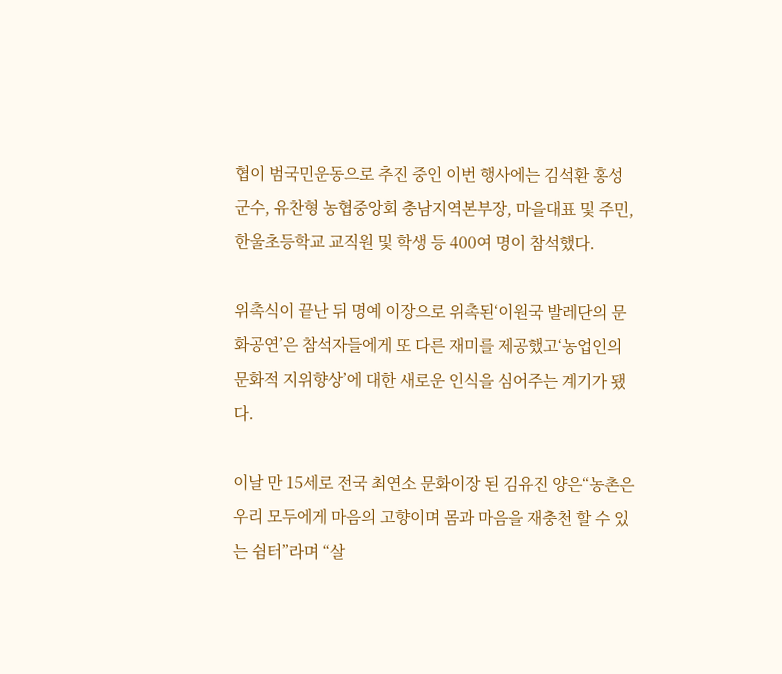협이 범국민운동으로 추진 중인 이번 행사에는 김석환 홍성군수, 유찬형 농협중앙회 충남지역본부장, 마을대표 및 주민, 한울초등학교 교직원 및 학생 등 400여 명이 참석했다.

위촉식이 끝난 뒤 명예 이장으로 위촉된‘이원국 발레단의 문화공연’은 참석자들에게 또 다른 재미를 제공했고‘농업인의 문화적 지위향상’에 대한 새로운 인식을 심어주는 계기가 됐다.

이날 만 15세로 전국 최연소 문화이장 된 김유진 양은“농촌은 우리 모두에게 마음의 고향이며 몸과 마음을 재충천 할 수 있는 쉼터”라며 “살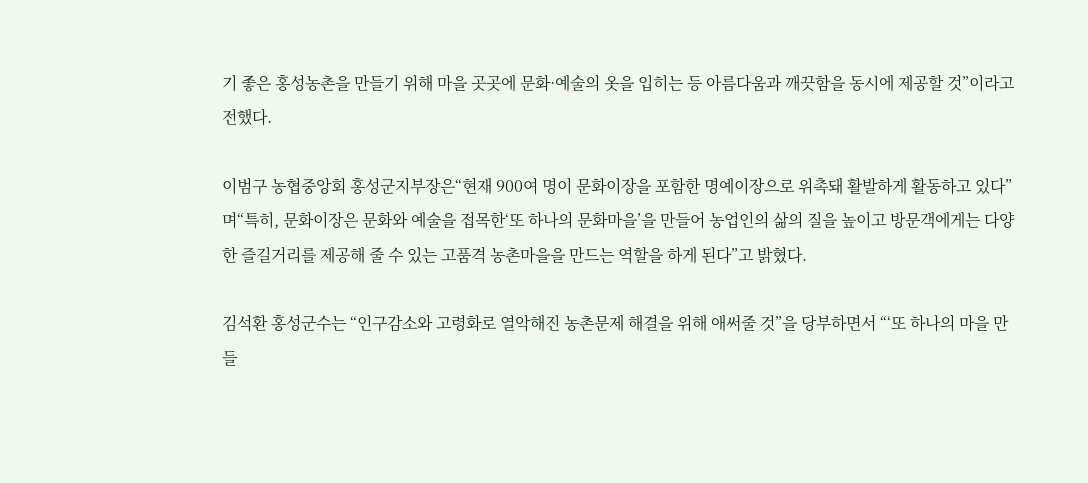기 좋은 홍성농촌을 만들기 위해 마을 곳곳에 문화·예술의 옷을 입히는 등 아름다움과 깨끗함을 동시에 제공할 것”이라고 전했다.

이범구 농협중앙회 홍성군지부장은“현재 900여 명이 문화이장을 포함한 명예이장으로 위촉돼 활발하게 활동하고 있다”며“특히, 문화이장은 문화와 예술을 접목한‘또 하나의 문화마을’을 만들어 농업인의 삶의 질을 높이고 방문객에게는 다양한 즐길거리를 제공해 줄 수 있는 고품격 농촌마을을 만드는 역할을 하게 된다”고 밝혔다.

김석환 홍성군수는 “인구감소와 고령화로 열악해진 농촌문제 해결을 위해 애써줄 것”을 당부하면서 “‘또 하나의 마을 만들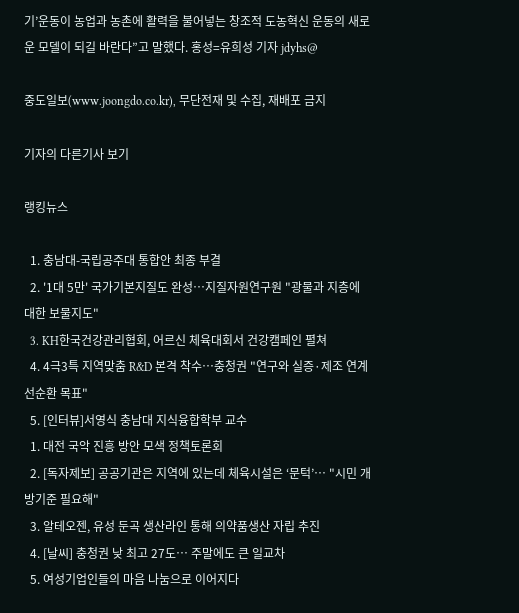기’운동이 농업과 농촌에 활력을 불어넣는 창조적 도농혁신 운동의 새로운 모델이 되길 바란다”고 말했다. 홍성=유희성 기자 jdyhs@

중도일보(www.joongdo.co.kr), 무단전재 및 수집, 재배포 금지

기자의 다른기사 보기

랭킹뉴스

  1. 충남대-국립공주대 통합안 최종 부결
  2. '1대 5만' 국가기본지질도 완성…지질자원연구원 "광물과 지층에 대한 보물지도"
  3. KH한국건강관리협회, 어르신 체육대회서 건강캠페인 펼쳐
  4. 4극3특 지역맞춤 R&D 본격 착수…충청권 "연구와 실증·제조 연계 선순환 목표"
  5. [인터뷰]서영식 충남대 지식융합학부 교수
  1. 대전 국악 진흥 방안 모색 정책토론회
  2. [독자제보] 공공기관은 지역에 있는데 체육시설은 ‘문턱’… "시민 개방기준 필요해"
  3. 알테오젠, 유성 둔곡 생산라인 통해 의약품생산 자립 추진
  4. [날씨] 충청권 낮 최고 27도… 주말에도 큰 일교차
  5. 여성기업인들의 마음 나눔으로 이어지다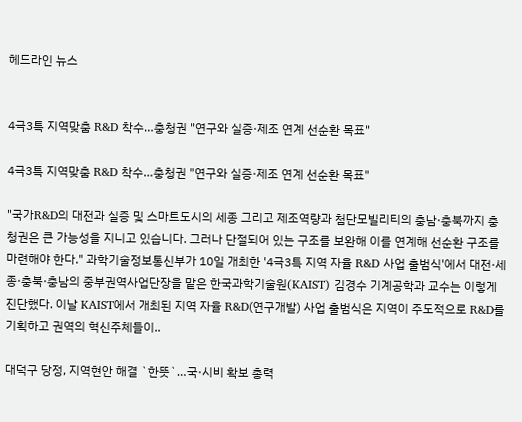헤드라인 뉴스


4극3특 지역맞춤 R&D 착수…충청권 "연구와 실증·제조 연계 선순환 목표"

4극3특 지역맞춤 R&D 착수…충청권 "연구와 실증·제조 연계 선순환 목표"

"국가R&D의 대전과 실증 및 스마트도시의 세종 그리고 제조역량과 첨단모빌리티의 충남·충북까지 충청권은 큰 가능성을 지니고 있습니다. 그러나 단절되어 있는 구조를 보완해 이를 연계해 선순환 구조를 마련해야 한다." 과학기술정보통신부가 10일 개최한 '4극3특 지역 자율 R&D 사업 출범식'에서 대전·세종·충북·충남의 중부권역사업단장을 맡은 한국과학기술원(KAIST) 김경수 기계공학과 교수는 이렇게 진단했다. 이날 KAIST에서 개최된 지역 자율 R&D(연구개발) 사업 출범식은 지역이 주도적으로 R&D를 기획하고 권역의 혁신주체들이..

대덕구 당정, 지역현안 해결 `한뜻`…국·시비 확보 총력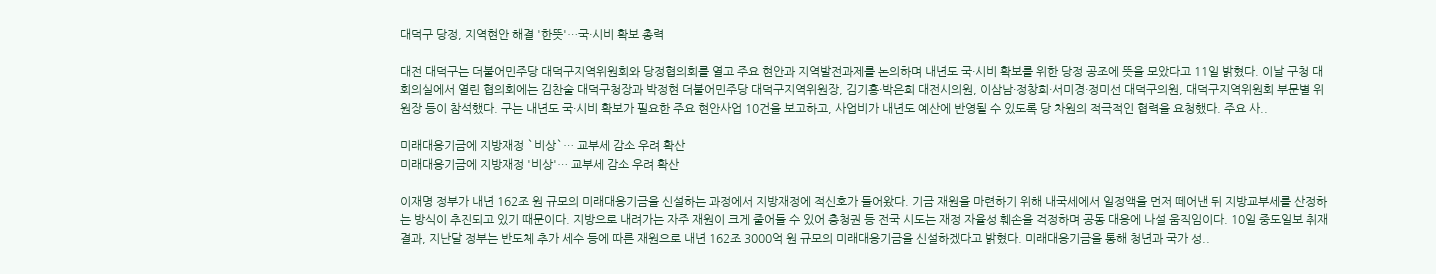대덕구 당정, 지역현안 해결 '한뜻'…국·시비 확보 총력

대전 대덕구는 더불어민주당 대덕구지역위원회와 당정협의회를 열고 주요 현안과 지역발전과제를 논의하며 내년도 국·시비 확보를 위한 당정 공조에 뜻을 모았다고 11일 밝혔다. 이날 구청 대회의실에서 열린 협의회에는 김찬술 대덕구청장과 박정현 더불어민주당 대덕구지역위원장, 김기흥·박은희 대전시의원, 이삼남·정창희·서미경·정미선 대덕구의원, 대덕구지역위원회 부문별 위원장 등이 참석했다. 구는 내년도 국·시비 확보가 필요한 주요 현안사업 10건을 보고하고, 사업비가 내년도 예산에 반영될 수 있도록 당 차원의 적극적인 협력을 요청했다. 주요 사..

미래대응기금에 지방재정 `비상`… 교부세 감소 우려 확산
미래대응기금에 지방재정 '비상'… 교부세 감소 우려 확산

이재명 정부가 내년 162조 원 규모의 미래대응기금을 신설하는 과정에서 지방재정에 적신호가 들어왔다. 기금 재원을 마련하기 위해 내국세에서 일정액을 먼저 떼어낸 뒤 지방교부세를 산정하는 방식이 추진되고 있기 때문이다. 지방으로 내려가는 자주 재원이 크게 줄어들 수 있어 충청권 등 전국 시도는 재정 자율성 훼손을 걱정하며 공동 대응에 나설 움직임이다. 10일 중도일보 취재결과, 지난달 정부는 반도체 추가 세수 등에 따른 재원으로 내년 162조 3000억 원 규모의 미래대응기금을 신설하겠다고 밝혔다. 미래대응기금을 통해 청년과 국가 성..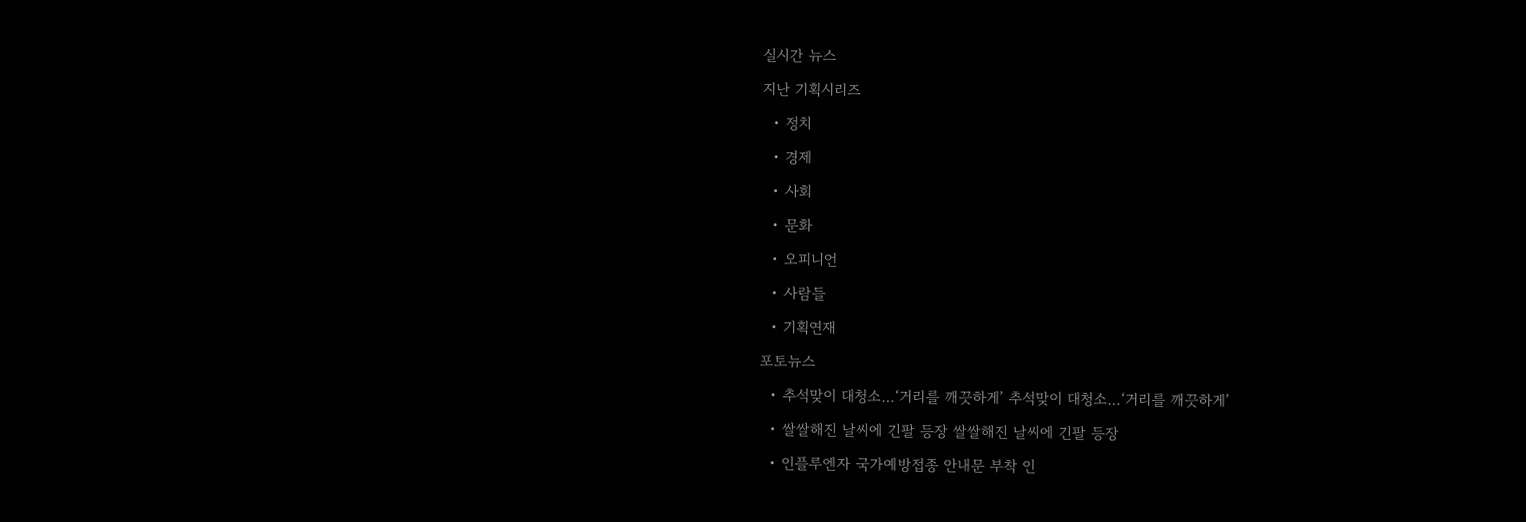실시간 뉴스

지난 기획시리즈

  • 정치

  • 경제

  • 사회

  • 문화

  • 오피니언

  • 사람들

  • 기획연재

포토뉴스

  • 추석맞이 대청소…‘거리를 깨끗하게’ 추석맞이 대청소…‘거리를 깨끗하게’

  • 쌀쌀해진 날씨에 긴팔 등장 쌀쌀해진 날씨에 긴팔 등장

  • 인플루엔자 국가예방접종 안내문 부착 인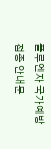플루엔자 국가예방접종 안내문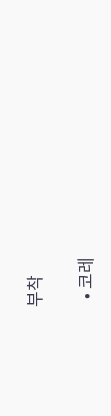부착

  • 코레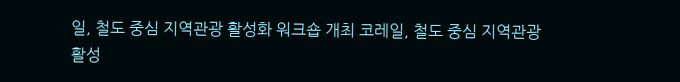일, 철도 중심 지역관광 활성화 워크숍 개최 코레일, 철도 중심 지역관광 활성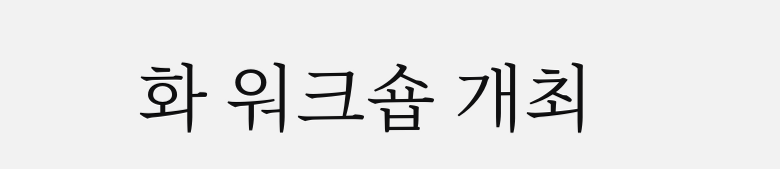화 워크숍 개최